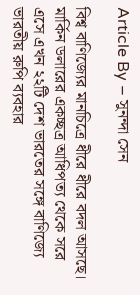Article By – সুনন্দা সেন

বিশ্ব বাণিজ্যের মানচিত্রে ধীরে ধীরে বদল আসছে। মার্কিন ডলারের একচ্ছত্র আধিপত্য থেকে সরে এসে এখন ২২টি দেশ ভারতের সঙ্গে বাণিজ্যে ভারতীয় রুপি ব্যবহার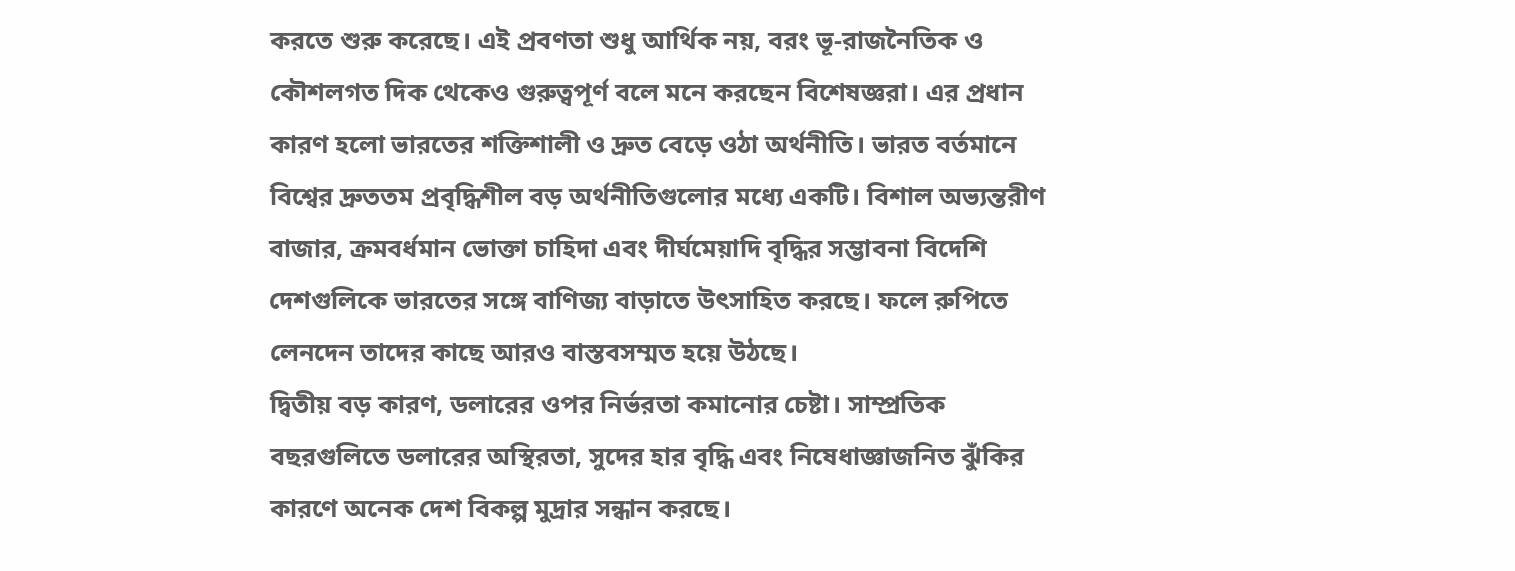করতে শুরু করেছে। এই প্রবণতা শুধু আর্থিক নয়, বরং ভূ-রাজনৈতিক ও কৌশলগত দিক থেকেও গুরুত্বপূর্ণ বলে মনে করছেন বিশেষজ্ঞরা। এর প্রধান কারণ হলো ভারতের শক্তিশালী ও দ্রুত বেড়ে ওঠা অর্থনীতি। ভারত বর্তমানে বিশ্বের দ্রুততম প্রবৃদ্ধিশীল বড় অর্থনীতিগুলোর মধ্যে একটি। বিশাল অভ্যন্তরীণ বাজার, ক্রমবর্ধমান ভোক্তা চাহিদা এবং দীর্ঘমেয়াদি বৃদ্ধির সম্ভাবনা বিদেশি দেশগুলিকে ভারতের সঙ্গে বাণিজ্য বাড়াতে উৎসাহিত করছে। ফলে রুপিতে লেনদেন তাদের কাছে আরও বাস্তবসম্মত হয়ে উঠছে।
দ্বিতীয় বড় কারণ, ডলারের ওপর নির্ভরতা কমানোর চেষ্টা। সাম্প্রতিক বছরগুলিতে ডলারের অস্থিরতা, সুদের হার বৃদ্ধি এবং নিষেধাজ্ঞাজনিত ঝুঁকির কারণে অনেক দেশ বিকল্প মুদ্রার সন্ধান করছে।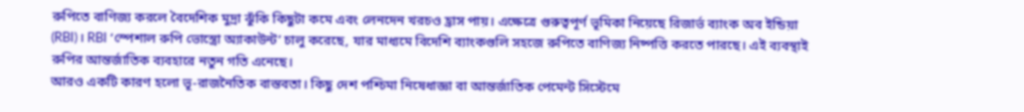রুপিতে বাণিজ্য করলে বৈদেশিক মুদ্রা ঝুঁকি কিছুটা কমে এবং লেনদেন খরচও হ্রাস পায়। এক্ষেত্রে গুরুত্বপূর্ণ ভূমিকা নিয়েছে রিজার্ভ ব্যাংক অব ইন্ডিয়া (RBI)। RBI ‘স্পেশাল রুপি ভোস্ত্রো অ্যাকাউন্ট’ চালু করেছে, যার মাধ্যমে বিদেশি ব্যাংকগুলি সহজে রুপিতে বাণিজ্য নিষ্পত্তি করতে পারছে। এই ব্যবস্থাই রুপির আন্তর্জাতিক ব্যবহারে নতুন গতি এনেছে।
আরও একটি কারণ হলো ভূ-রাজনৈতিক বাস্তবতা। কিছু দেশ পশ্চিমা নিষেধাজ্ঞা বা আন্তর্জাতিক পেমেন্ট সিস্টেমে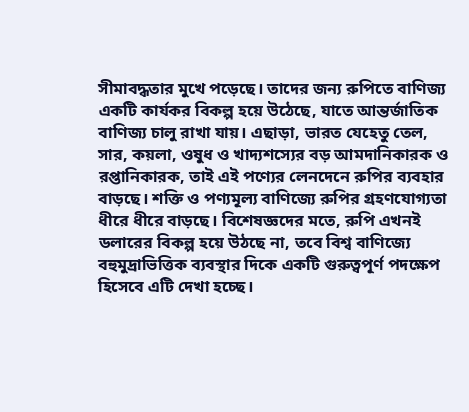সীমাবদ্ধতার মুখে পড়েছে। তাদের জন্য রুপিতে বাণিজ্য একটি কার্যকর বিকল্প হয়ে উঠেছে, যাতে আন্তর্জাতিক বাণিজ্য চালু রাখা যায়। এছাড়া, ভারত যেহেতু তেল, সার, কয়লা, ওষুধ ও খাদ্যশস্যের বড় আমদানিকারক ও রপ্তানিকারক, তাই এই পণ্যের লেনদেনে রুপির ব্যবহার বাড়ছে। শক্তি ও পণ্যমূল্য বাণিজ্যে রুপির গ্রহণযোগ্যতা ধীরে ধীরে বাড়ছে। বিশেষজ্ঞদের মতে, রুপি এখনই ডলারের বিকল্প হয়ে উঠছে না, তবে বিশ্ব বাণিজ্যে বহুমুদ্রাভিত্তিক ব্যবস্থার দিকে একটি গুরুত্বপূর্ণ পদক্ষেপ হিসেবে এটি দেখা হচ্ছে।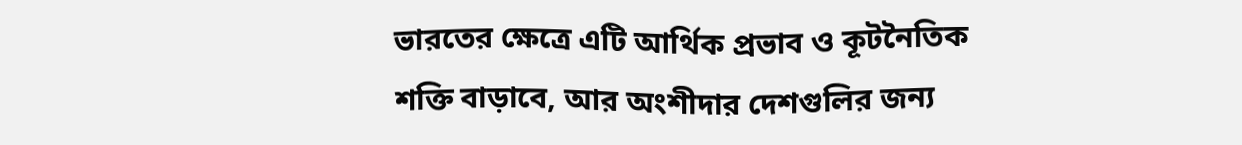ভারতের ক্ষেত্রে এটি আর্থিক প্রভাব ও কূটনৈতিক শক্তি বাড়াবে, আর অংশীদার দেশগুলির জন্য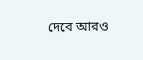দেবে আরও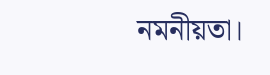নমনীয়তা।